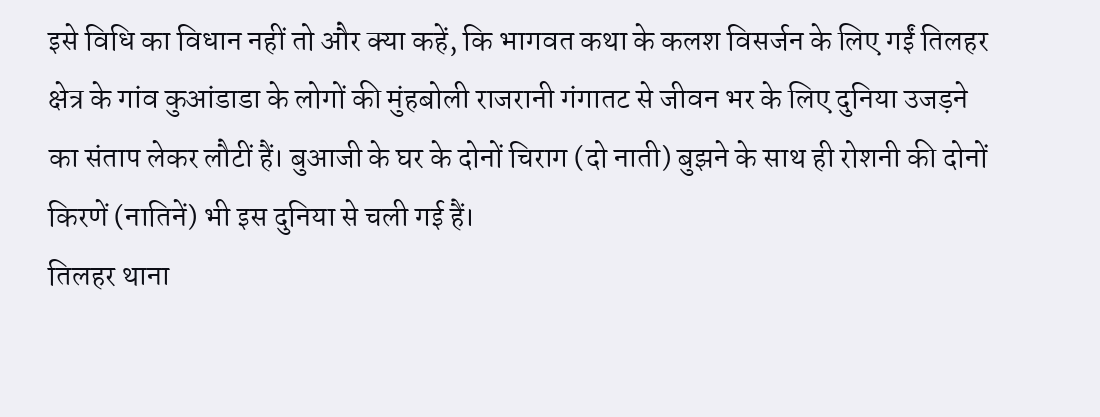इसे विधि का विधान नहीं तो और क्या कहें, कि भागवत कथा के कलश विसर्जन के लिए गईं तिलहर क्षेत्र के गांव कुआंडाडा के लोगों की मुंहबोली राजरानी गंगातट से जीवन भर के लिए दुनिया उजड़ने का संताप लेकर लौटीं हैं। बुआजी के घर के दोनों चिराग (दो नाती) बुझने के साथ ही रोशनी की दोनों किरणें (नातिनें) भी इस दुनिया से चली गई हैं।
तिलहर थाना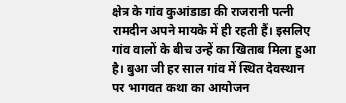क्षेत्र के गांव कुआंडाडा की राजरानी पत्नी रामदीन अपने मायके में ही रहती हैं। इसलिए गांव वालों के बीच उन्हें का खिताब मिला हुआ है। बुआ जी हर साल गांव में स्थित देवस्थान पर भागवत कथा का आयोजन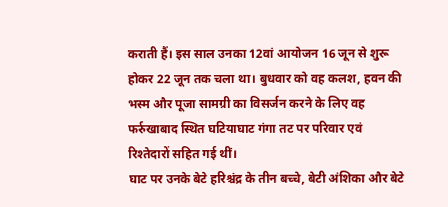कराती हैं। इस साल उनका 12वां आयोजन 16 जून से शुरू होकर 22 जून तक चला था। बुधवार को वह कलश, हवन की भस्म और पूजा सामग्री का विसर्जन करने के लिए वह फर्रुखाबाद स्थित घटियाघाट गंगा तट पर परिवार एवं रिश्तेदारों सहित गई थीं।
घाट पर उनके बेटे हरिश्चंद्र के तीन बच्चे, बेटी अंशिका और बेटे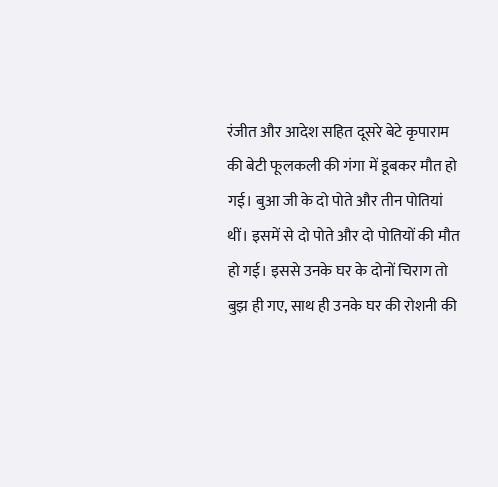रंजीत और आदेश सहित दूसरे बेटे कृपाराम की बेटी फूलकली की गंगा में डूबकर मौत हो गई। बुआ जी के दो पोते और तीन पोतियां थीं। इसमें से दो पोते और दो पोतियों की मौत हो गई। इससे उनके घर के दोनों चिराग तो बुझ ही गए, साथ ही उनके घर की रोशनी की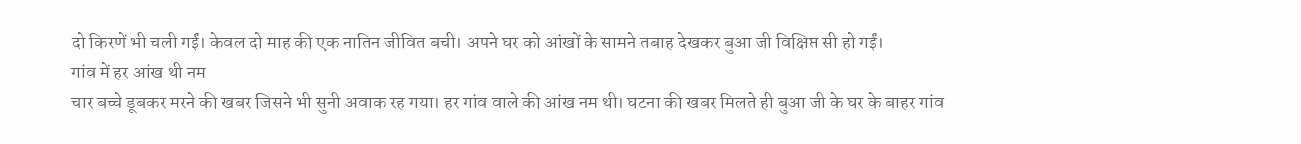दो किरणें भी चली गईं। केवल दो माह की एक नातिन जीवित बची। अपने घर को आंखों के सामने तबाह देखकर बुआ जी विक्षिप्त सी हो गईं।
गांव में हर आंख थी नम
चार बच्चे डूबकर मरने की खबर जिसने भी सुनी अवाक रह गया। हर गांव वाले की आंख नम थी। घटना की खबर मिलते ही बुआ जी के घर के बाहर गांव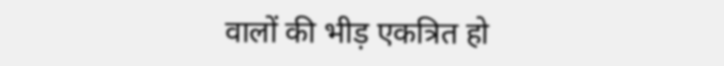वालों की भीड़ एकत्रित हो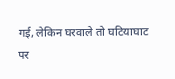गई, लेकिन घरवाले तो घटियाघाट पर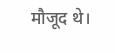मौजूद थे।